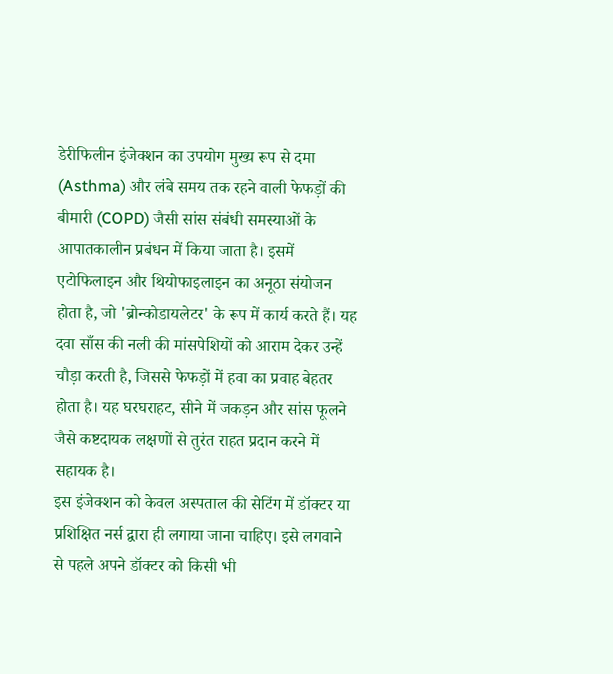डेरीफिलीन इंजेक्शन का उपयोग मुख्य रूप से दमा (Asthma) और लंबे समय तक रहने वाली फेफड़ों की बीमारी (COPD) जैसी सांस संबंधी समस्याओं के आपातकालीन प्रबंधन में किया जाता है। इसमें एटोफिलाइन और थियोफाइलाइन का अनूठा संयोजन होता है, जो 'ब्रोन्कोडायलेटर' के रूप में कार्य करते हैं। यह दवा साँस की नली की मांसपेशियों को आराम देकर उन्हें चौड़ा करती है, जिससे फेफड़ों में हवा का प्रवाह बेहतर होता है। यह घरघराहट, सीने में जकड़न और सांस फूलने जैसे कष्टदायक लक्षणों से तुरंत राहत प्रदान करने में सहायक है।
इस इंजेक्शन को केवल अस्पताल की सेटिंग में डॉक्टर या प्रशिक्षित नर्स द्वारा ही लगाया जाना चाहिए। इसे लगवाने से पहले अपने डॉक्टर को किसी भी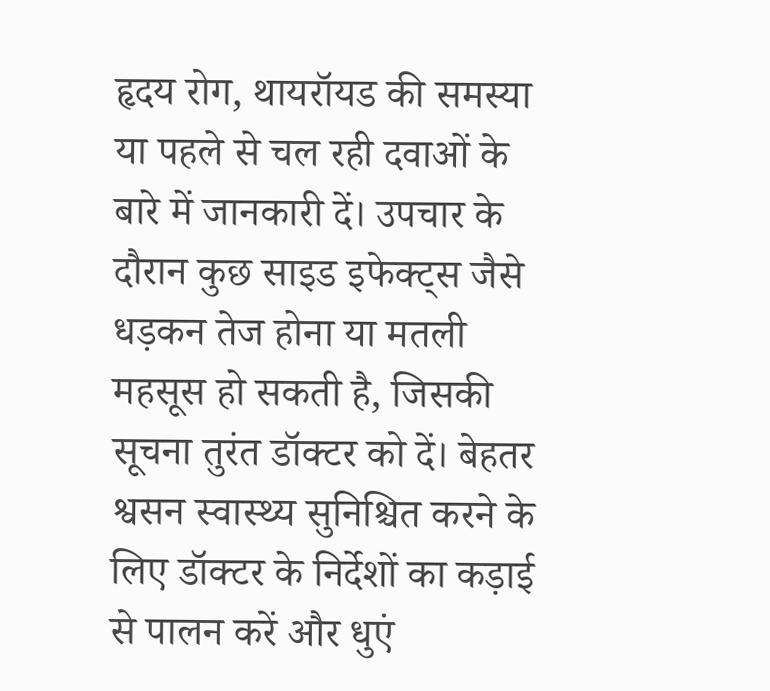हृदय रोग, थायरॉयड की समस्या या पहले से चल रही दवाओं के बारे में जानकारी दें। उपचार के दौरान कुछ साइड इफेक्ट्स जैसे धड़कन तेज होना या मतली महसूस हो सकती है, जिसकी सूचना तुरंत डॉक्टर को दें। बेहतर श्वसन स्वास्थ्य सुनिश्चित करने के लिए डॉक्टर के निर्देशों का कड़ाई से पालन करें और धुएं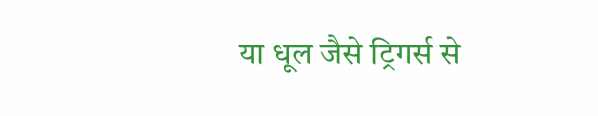या धूल जैसे ट्रिगर्स से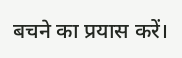बचने का प्रयास करें।